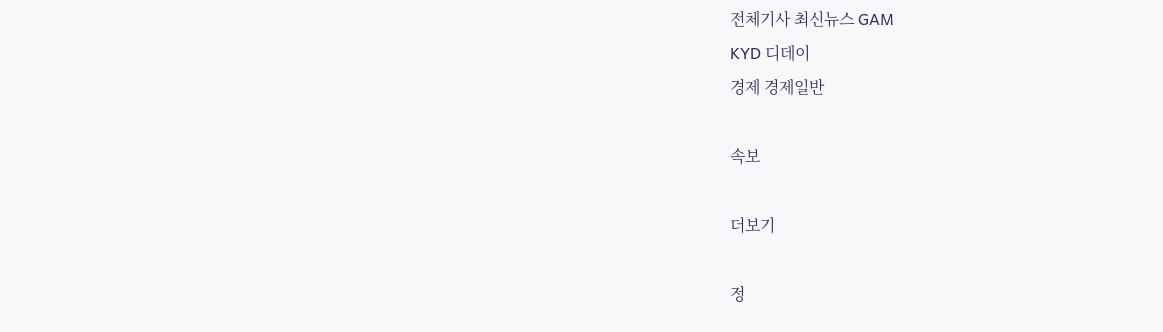전체기사 최신뉴스 GAM
KYD 디데이
경제 경제일반

속보

더보기

정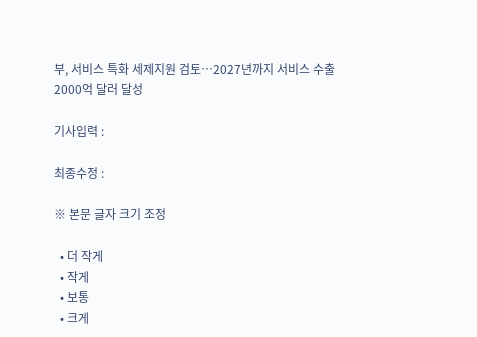부, 서비스 특화 세제지원 검토…2027년까지 서비스 수출 2000억 달러 달성

기사입력 :

최종수정 :

※ 본문 글자 크기 조정

  • 더 작게
  • 작게
  • 보통
  • 크게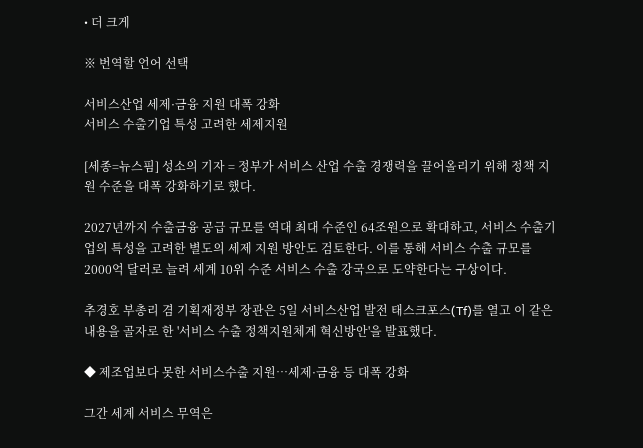• 더 크게

※ 번역할 언어 선택

서비스산업 세제·금융 지원 대폭 강화
서비스 수출기업 특성 고려한 세제지원

[세종=뉴스핌] 성소의 기자 = 정부가 서비스 산업 수출 경쟁력을 끌어올리기 위해 정책 지원 수준을 대폭 강화하기로 했다.

2027년까지 수출금융 공급 규모를 역대 최대 수준인 64조원으로 확대하고, 서비스 수출기업의 특성을 고려한 별도의 세제 지원 방안도 검토한다. 이를 통해 서비스 수출 규모를 2000억 달러로 늘려 세계 10위 수준 서비스 수출 강국으로 도약한다는 구상이다.

추경호 부총리 겸 기획재정부 장관은 5일 서비스산업 발전 태스크포스(Tf)를 열고 이 같은 내용을 골자로 한 '서비스 수출 정책지원체계 혁신방안'을 발표했다.

◆ 제조업보다 못한 서비스수출 지원…세제·금융 등 대폭 강화

그간 세계 서비스 무역은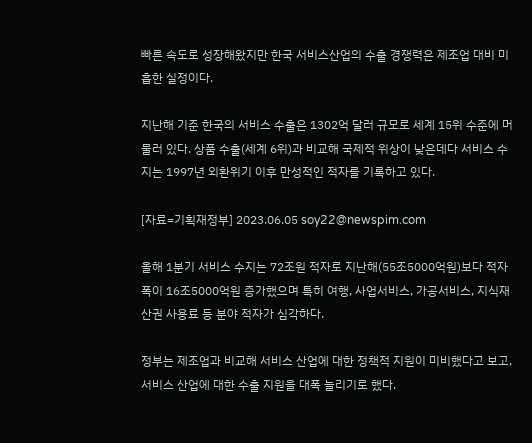빠른 속도로 성장해왔지만 한국 서비스산업의 수출 경쟁력은 제조업 대비 미흡한 실정이다.

지난해 기준 한국의 서비스 수출은 1302억 달러 규모로 세계 15위 수준에 머물러 있다. 상품 수출(세계 6위)과 비교해 국제적 위상이 낮은데다 서비스 수지는 1997년 외환위기 이후 만성적인 적자를 기록하고 있다.

[자료=기획재정부] 2023.06.05 soy22@newspim.com

올해 1분기 서비스 수지는 72조원 적자로 지난해(55조5000억원)보다 적자폭이 16조5000억원 증가했으며 특히 여행, 사업서비스, 가공서비스, 지식재산권 사용료 등 분야 적자가 심각하다.

정부는 제조업과 비교해 서비스 산업에 대한 정책적 지원이 미비했다고 보고, 서비스 산업에 대한 수출 지원을 대폭 늘리기로 했다.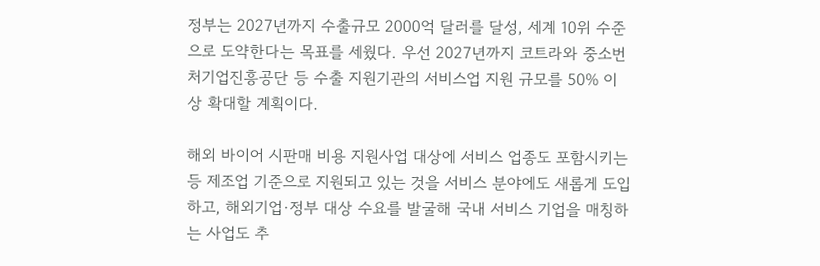정부는 2027년까지 수출규모 2000억 달러를 달성, 세계 10위 수준으로 도약한다는 목표를 세웠다. 우선 2027년까지 코트라와 중소번처기업진흥공단 등 수출 지원기관의 서비스업 지원 규모를 50% 이상 확대할 계획이다.

해외 바이어 시판매 비용 지원사업 대상에 서비스 업종도 포함시키는 등 제조업 기준으로 지원되고 있는 것을 서비스 분야에도 새롭게 도입하고, 해외기업·정부 대상 수요를 발굴해 국내 서비스 기업을 매칭하는 사업도 추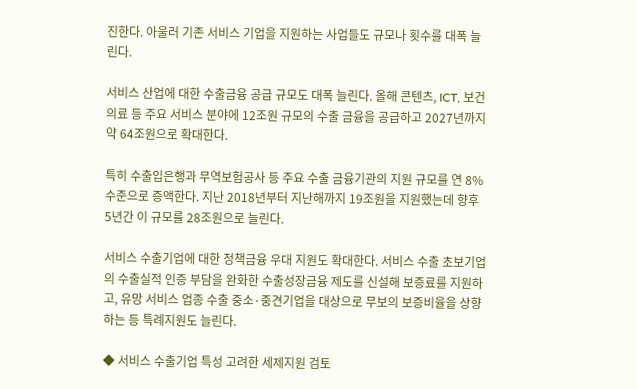진한다. 아울러 기존 서비스 기업을 지원하는 사업들도 규모나 횟수를 대폭 늘린다.

서비스 산업에 대한 수출금융 공급 규모도 대폭 늘린다. 올해 콘텐츠, ICT, 보건의료 등 주요 서비스 분야에 12조원 규모의 수출 금융을 공급하고 2027년까지 약 64조원으로 확대한다.

특히 수출입은행과 무역보험공사 등 주요 수출 금융기관의 지원 규모를 연 8% 수준으로 증액한다. 지난 2018년부터 지난해까지 19조원을 지원했는데 향후 5년간 이 규모를 28조원으로 늘린다.

서비스 수출기업에 대한 정책금융 우대 지원도 확대한다. 서비스 수출 초보기업의 수출실적 인증 부담을 완화한 수출성장금융 제도를 신설해 보증료를 지원하고, 유망 서비스 업종 수출 중소·중견기업을 대상으로 무보의 보증비율을 상향하는 등 특례지원도 늘린다.

◆ 서비스 수출기업 특성 고려한 세제지원 검토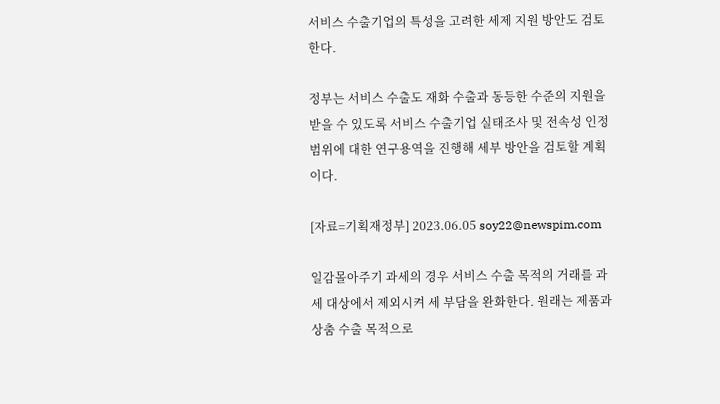서비스 수출기업의 특성을 고려한 세제 지원 방안도 검토한다.

정부는 서비스 수출도 재화 수출과 동등한 수준의 지원을 받을 수 있도록 서비스 수출기업 실태조사 및 전속성 인정 범위에 대한 연구용역을 진행해 세부 방안을 검토할 계획이다.

[자료=기획재정부] 2023.06.05 soy22@newspim.com

일감몰아주기 과세의 경우 서비스 수출 목적의 거래를 과세 대상에서 제외시켜 세 부담을 완화한다. 원래는 제품과 상춤 수출 목적으로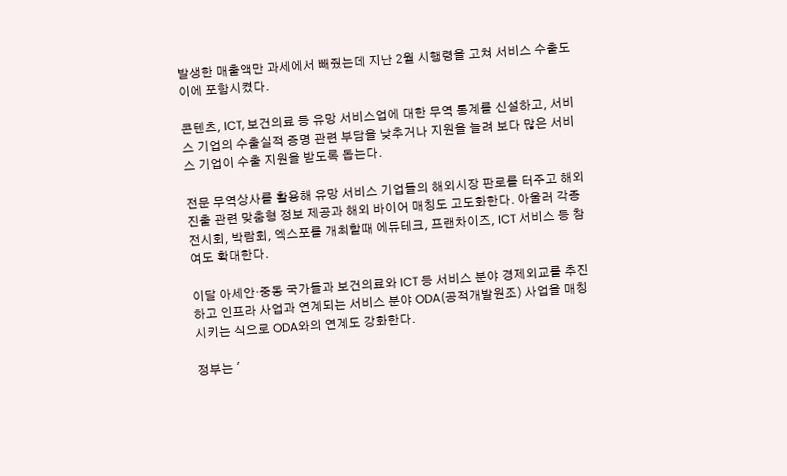발생한 매출액만 과세에서 빼줬는데 지난 2월 시행령을 고쳐 서비스 수출도 이에 포함시켰다.

콘텐츠, ICT, 보건의료 등 유망 서비스업에 대한 무역 통계를 신설하고, 서비스 기업의 수출실적 증명 관련 부담을 낮추거나 지원을 늘려 보다 많은 서비스 기업이 수출 지원을 받도록 돕는다.

전문 무역상사를 활용해 유망 서비스 기업들의 해외시장 판로를 터주고 해외진출 관련 맞춤형 정보 제공과 해외 바이어 매칭도 고도화한다. 아울러 각종 전시회, 박람회, 엑스포를 개최할때 에듀테크, 프랜차이즈, ICT 서비스 등 참여도 확대한다.

이달 아세안·중동 국가들과 보건의료와 ICT 등 서비스 분야 경제외교를 추진하고 인프라 사업과 연계되는 서비스 분야 ODA(공적개발원조) 사업을 매칭시키는 식으로 ODA와의 연계도 강화한다.

정부는 '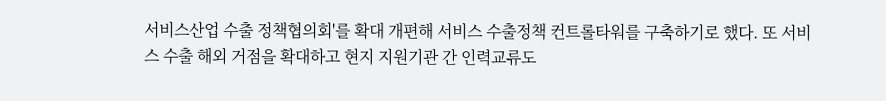서비스산업 수출 정책협의회'를 확대 개편해 서비스 수출정책 컨트롤타워를 구축하기로 했다. 또 서비스 수출 해외 거점을 확대하고 현지 지원기관 간 인력교류도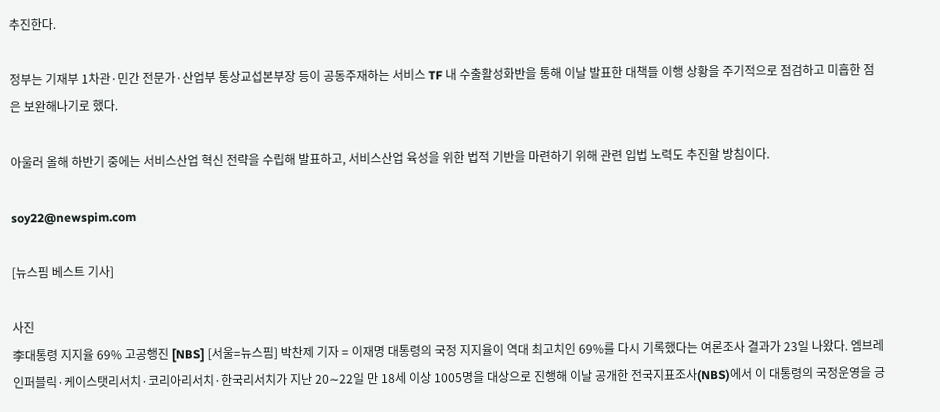추진한다.

정부는 기재부 1차관·민간 전문가·산업부 통상교섭본부장 등이 공동주재하는 서비스 TF 내 수출활성화반을 통해 이날 발표한 대책들 이행 상황을 주기적으로 점검하고 미흡한 점은 보완해나기로 했다.

아울러 올해 하반기 중에는 서비스산업 혁신 전략을 수립해 발표하고, 서비스산업 육성을 위한 법적 기반을 마련하기 위해 관련 입법 노력도 추진할 방침이다.

soy22@newspim.com

[뉴스핌 베스트 기사]

사진
李대통령 지지율 69% 고공행진 [NBS] [서울=뉴스핌] 박찬제 기자 = 이재명 대통령의 국정 지지율이 역대 최고치인 69%를 다시 기록했다는 여론조사 결과가 23일 나왔다. 엠브레인퍼블릭·케이스탯리서치·코리아리서치·한국리서치가 지난 20∼22일 만 18세 이상 1005명을 대상으로 진행해 이날 공개한 전국지표조사(NBS)에서 이 대통령의 국정운영을 긍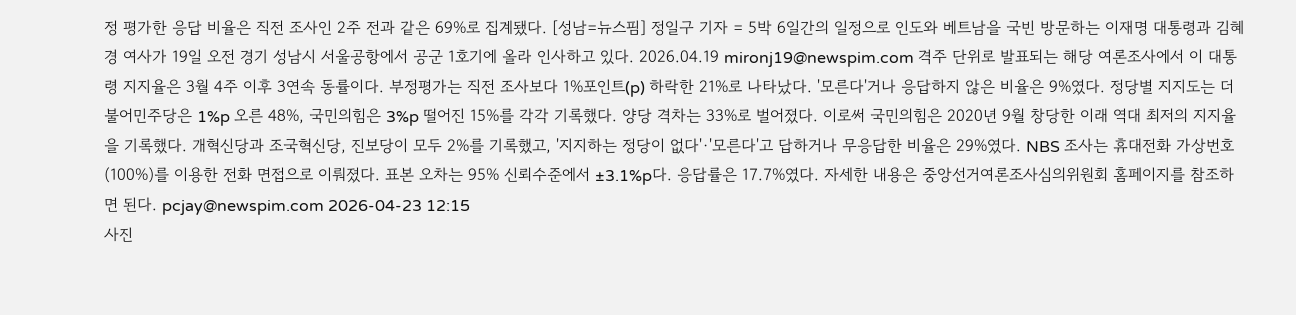정 평가한 응답 비율은 직전 조사인 2주 전과 같은 69%로 집계됐다. [성남=뉴스핌] 정일구 기자 = 5박 6일간의 일정으로 인도와 베트남을 국빈 방문하는 이재명 대통령과 김혜경 여사가 19일 오전 경기 성남시 서울공항에서 공군 1호기에 올라 인사하고 있다. 2026.04.19 mironj19@newspim.com 격주 단위로 발표되는 해당 여론조사에서 이 대통령 지지율은 3월 4주 이후 3연속 동률이다. 부정평가는 직전 조사보다 1%포인트(p) 하락한 21%로 나타났다. '모른다'거나 응답하지 않은 비율은 9%였다. 정당별 지지도는 더불어민주당은 1%p 오른 48%, 국민의힘은 3%p 떨어진 15%를 각각 기록했다. 양당 격차는 33%로 벌어졌다. 이로써 국민의힘은 2020년 9월 창당한 이래 역대 최저의 지지율을 기록했다. 개혁신당과 조국혁신당, 진보당이 모두 2%를 기록했고, '지지하는 정당이 없다'·'모른다'고 답하거나 무응답한 비율은 29%였다. NBS 조사는 휴대전화 가상번호(100%)를 이용한 전화 면접으로 이뤄졌다. 표본 오차는 95% 신뢰수준에서 ±3.1%p다. 응답률은 17.7%였다. 자세한 내용은 중앙선거여론조사심의위원회 홈페이지를 참조하면 된다. pcjay@newspim.com 2026-04-23 12:15
사진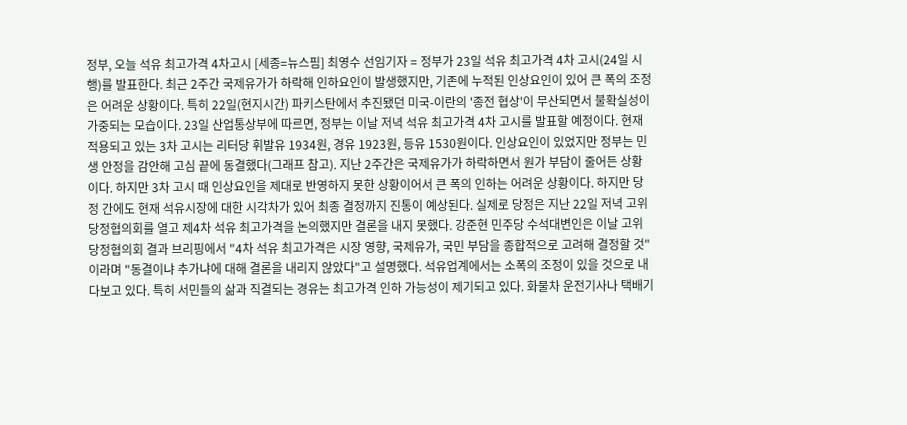정부, 오늘 석유 최고가격 4차고시 [세종=뉴스핌] 최영수 선임기자 = 정부가 23일 석유 최고가격 4차 고시(24일 시행)를 발표한다. 최근 2주간 국제유가가 하락해 인하요인이 발생했지만, 기존에 누적된 인상요인이 있어 큰 폭의 조정은 어려운 상황이다. 특히 22일(현지시간) 파키스탄에서 추진됐던 미국-이란의 '종전 협상'이 무산되면서 불확실성이 가중되는 모습이다. 23일 산업통상부에 따르면, 정부는 이날 저녁 석유 최고가격 4차 고시를 발표할 예정이다. 현재 적용되고 있는 3차 고시는 리터당 휘발유 1934원, 경유 1923원, 등유 1530원이다. 인상요인이 있었지만 정부는 민생 안정을 감안해 고심 끝에 동결했다(그래프 참고). 지난 2주간은 국제유가가 하락하면서 원가 부담이 줄어든 상황이다. 하지만 3차 고시 때 인상요인을 제대로 반영하지 못한 상황이어서 큰 폭의 인하는 어려운 상황이다. 하지만 당정 간에도 현재 석유시장에 대한 시각차가 있어 최종 결정까지 진통이 예상된다. 실제로 당정은 지난 22일 저녁 고위당정협의회를 열고 제4차 석유 최고가격을 논의했지만 결론을 내지 못했다. 강준현 민주당 수석대변인은 이날 고위당정협의회 결과 브리핑에서 "4차 석유 최고가격은 시장 영향, 국제유가, 국민 부담을 종합적으로 고려해 결정할 것"이라며 "동결이냐 추가냐에 대해 결론을 내리지 않았다"고 설명했다. 석유업계에서는 소폭의 조정이 있을 것으로 내다보고 있다. 특히 서민들의 삶과 직결되는 경유는 최고가격 인하 가능성이 제기되고 있다. 화물차 운전기사나 택배기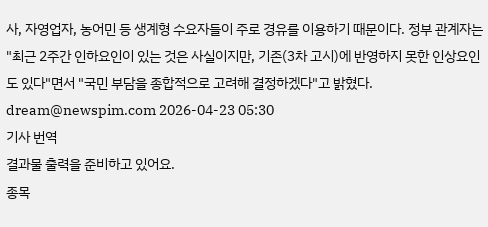사, 자영업자, 농어민 등 생계형 수요자들이 주로 경유를 이용하기 때문이다. 정부 관계자는 "최근 2주간 인하요인이 있는 것은 사실이지만, 기존(3차 고시)에 반영하지 못한 인상요인도 있다"면서 "국민 부담을 종합적으로 고려해 결정하겠다"고 밝혔다. dream@newspim.com 2026-04-23 05:30
기사 번역
결과물 출력을 준비하고 있어요.
종목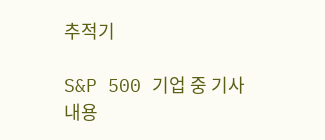추적기

S&P 500 기업 중 기사 내용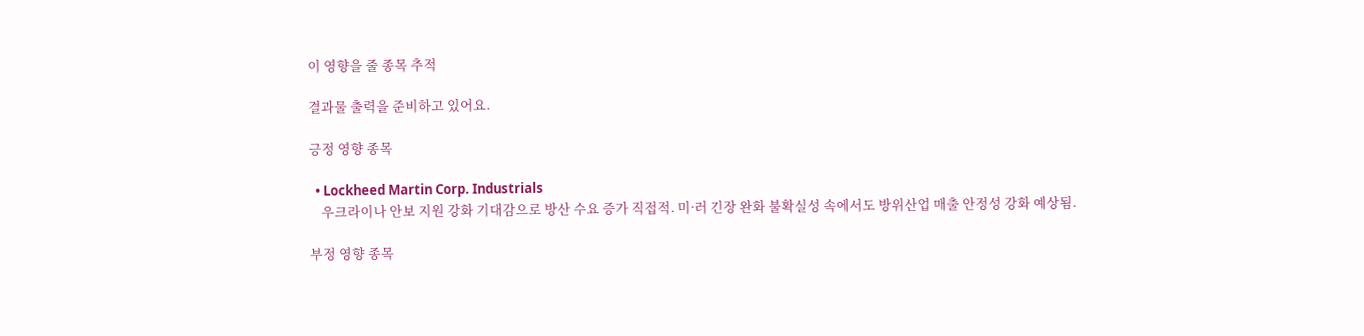이 영향을 줄 종목 추적

결과물 출력을 준비하고 있어요.

긍정 영향 종목

  • Lockheed Martin Corp. Industrials
    우크라이나 안보 지원 강화 기대감으로 방산 수요 증가 직접적. 미·러 긴장 완화 불확실성 속에서도 방위산업 매출 안정성 강화 예상됨.

부정 영향 종목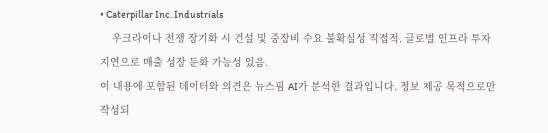• Caterpillar Inc. Industrials
    우크라이나 전쟁 장기화 시 건설 및 중장비 수요 불확실성 직접적. 글로벌 인프라 투자 지연으로 매출 성장 둔화 가능성 있음.
이 내용에 포함된 데이터와 의견은 뉴스핌 AI가 분석한 결과입니다. 정보 제공 목적으로만 작성되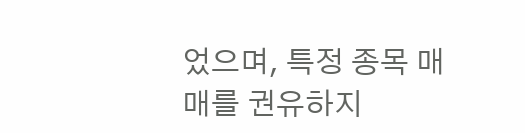었으며, 특정 종목 매매를 권유하지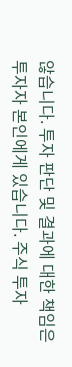않습니다. 투자 판단 및 결과에 대한 책임은 투자자 본인에게 있습니다. 주식 투자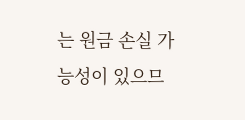는 원금 손실 가능성이 있으므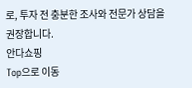로, 투자 전 충분한 조사와 전문가 상담을 권장합니다.
안다쇼핑
Top으로 이동